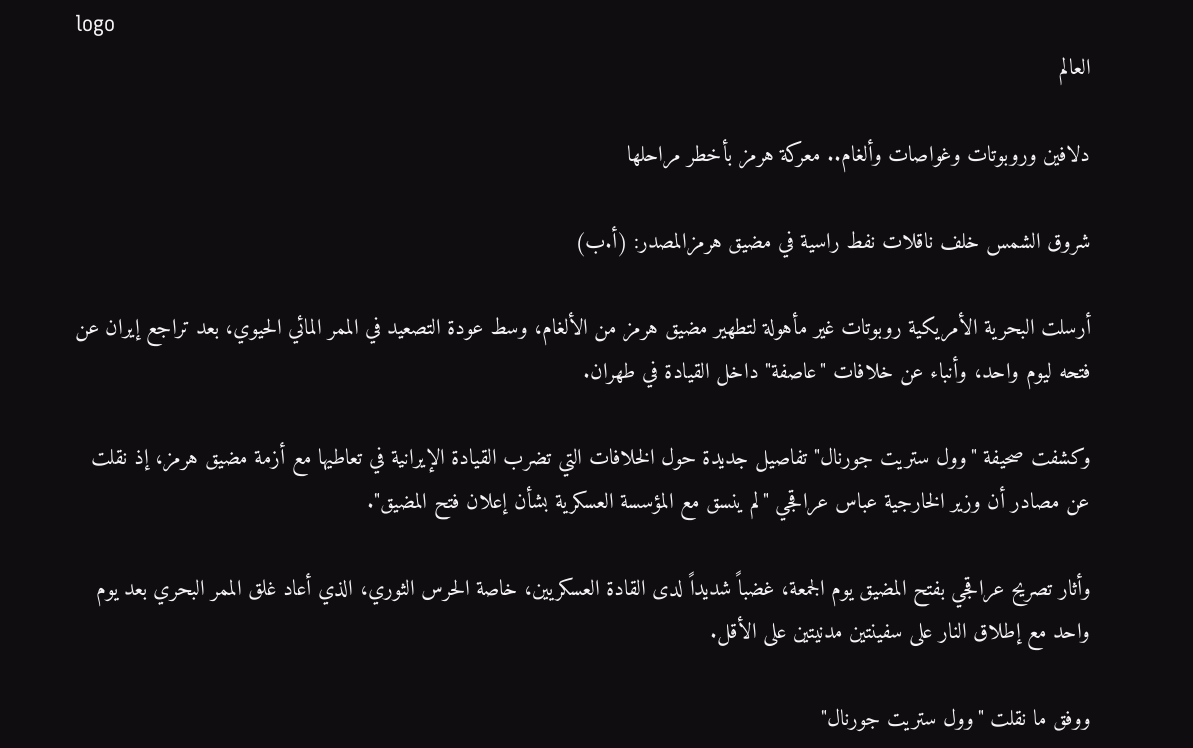logo
العالم

دلافين وروبوتات وغواصات وألغام.. معركة هرمز بأخطر مراحلها

شروق الشمس خلف ناقلات نفط راسية في مضيق هرمزالمصدر: (أ.ب)

أرسلت البحرية الأمريكية روبوتات غير مأهولة لتطهير مضيق هرمز من الألغام، وسط عودة التصعيد في الممر المائي الحيوي، بعد تراجع إيران عن فتحه ليوم واحد، وأنباء عن خلافات "عاصفة" داخل القيادة في طهران.

وكشفت صحيفة "وول ستريت جورنال" تفاصيل جديدة حول الخلافات التي تضرب القيادة الإيرانية في تعاطيها مع أزمة مضيق هرمز، إذ نقلت عن مصادر أن وزير الخارجية عباس عراقجي "لم ينسق مع المؤسسة العسكرية بشأن إعلان فتح المضيق".

وأثار تصريح عراقجي بفتح المضيق يوم الجمعة، غضباً شديداً لدى القادة العسكريين، خاصة الحرس الثوري، الذي أعاد غلق الممر البحري بعد يوم واحد مع إطلاق النار على سفينتين مدنيتين على الأقل.

ووفق ما نقلت "وول ستريت جورنال"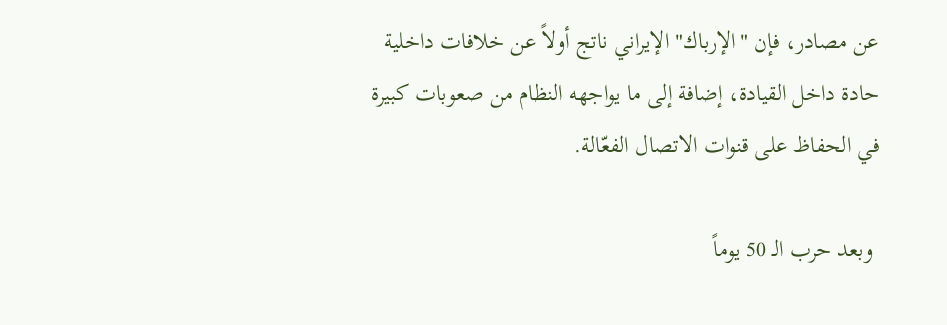عن مصادر، فإن "الإرباك" الإيراني ناتج أولاً عن خلافات داخلية حادة داخل القيادة، إضافة إلى ما يواجهه النظام من صعوبات كبيرة في الحفاظ على قنوات الاتصال الفعّالة.

 وبعد حرب الـ 50 يوماً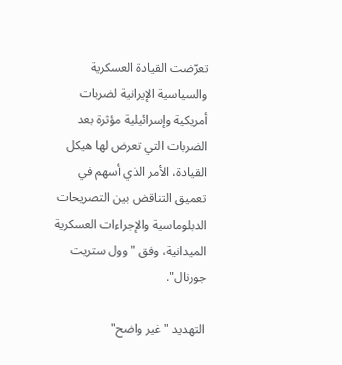تعرّضت القيادة العسكرية والسياسية الإيرانية لضربات أمريكية وإسرائيلية مؤثرة بعد الضربات التي تعرض لها هيكل القيادة، الأمر الذي أسهم في تعميق التناقض بين التصريحات الدبلوماسية والإجراءات العسكرية الميدانية، وفق "وول ستريت جورنال".

التهديد "غير واضح"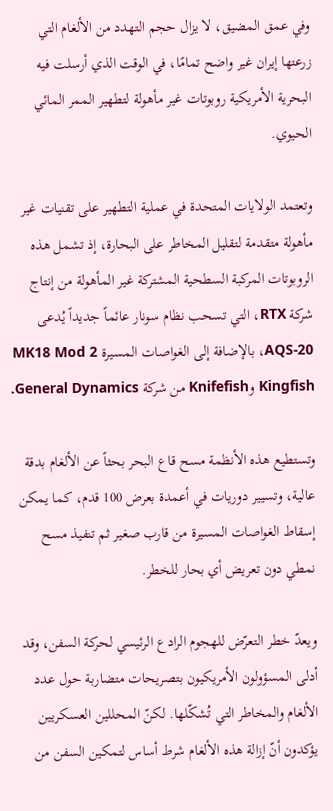وفي عمق المضيق، لا يزال حجم التهدد من الألغام التي زرعتها إيران غير واضح تمامًا، في الوقت الذي أرسلت فيه البحرية الأمريكية روبوتات غير مأهولة لتطهير الممر المائي الحيوي.

وتعتمد الولايات المتحدة في عملية التطهير على تقنيات غير مأهولة متقدمة لتقليل المخاطر على البحارة، إذ تشمل هذه الروبوتات المركبة السطحية المشتركة غير المأهولة من إنتاج شركة RTX، التي تسحب نظام سونار عائماً جديداً يُدعى AQS-20، بالإضافة إلى الغواصات المسيرة MK18 Mod 2 Kingfish وKnifefish من شركة General Dynamics.

وتستطيع هذه الأنظمة مسح قاع البحر بحثاً عن الألغام بدقة عالية، وتسيير دوريات في أعمدة بعرض 100 قدم، كما يمكن إسقاط الغواصات المسيرة من قارب صغير ثم تنفيذ مسح نمطي دون تعريض أي بحار للخطر.

ويعدّ خطر التعرّض للهجوم الرادع الرئيسي لحركة السفن، وقد أدلى المسؤولون الأمريكيون بتصريحات متضاربة حول عدد الألغام والمخاطر التي تُشكّلها. لكنّ المحللين العسكريين يؤكدون أنّ إزالة هذه الألغام شرط أساس لتمكين السفن من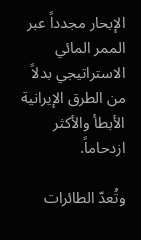الإبحار مجدداً عبر الممر المائي الاستراتيجي بدلاً من الطرق الإيرانية الأبطأ والأكثر ازدحاماً.

وتُعدّ الطائرات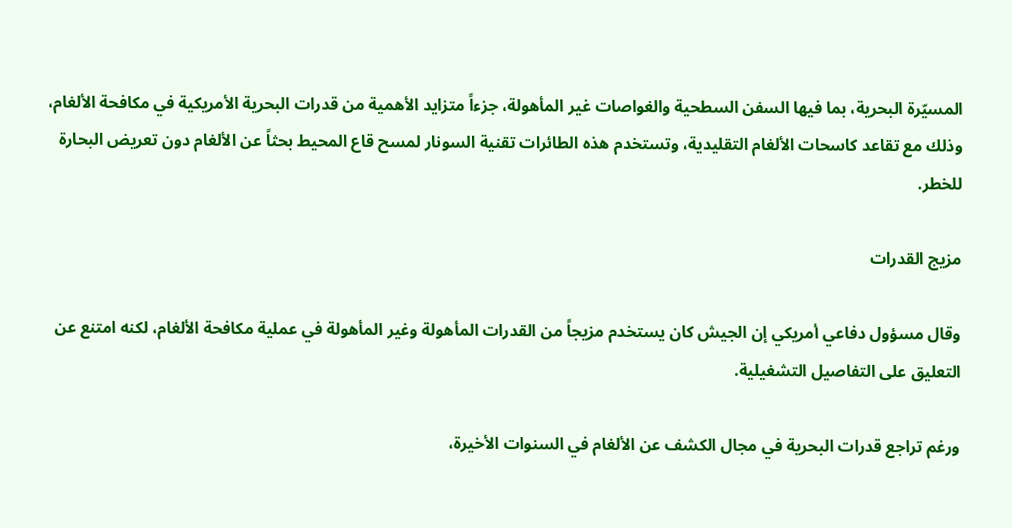المسيّرة البحرية، بما فيها السفن السطحية والغواصات غير المأهولة، جزءاً متزايد الأهمية من قدرات البحرية الأمريكية في مكافحة الألغام، وذلك مع تقاعد كاسحات الألغام التقليدية، وتستخدم هذه الطائرات تقنية السونار لمسح قاع المحيط بحثاً عن الألغام دون تعريض البحارة للخطر.

مزيج القدرات

وقال مسؤول دفاعي أمريكي إن الجيش كان يستخدم مزيجاً من القدرات المأهولة وغير المأهولة في عملية مكافحة الألغام، لكنه امتنع عن التعليق على التفاصيل التشغيلية.

ورغم تراجع قدرات البحرية في مجال الكشف عن الألغام في السنوات الأخيرة،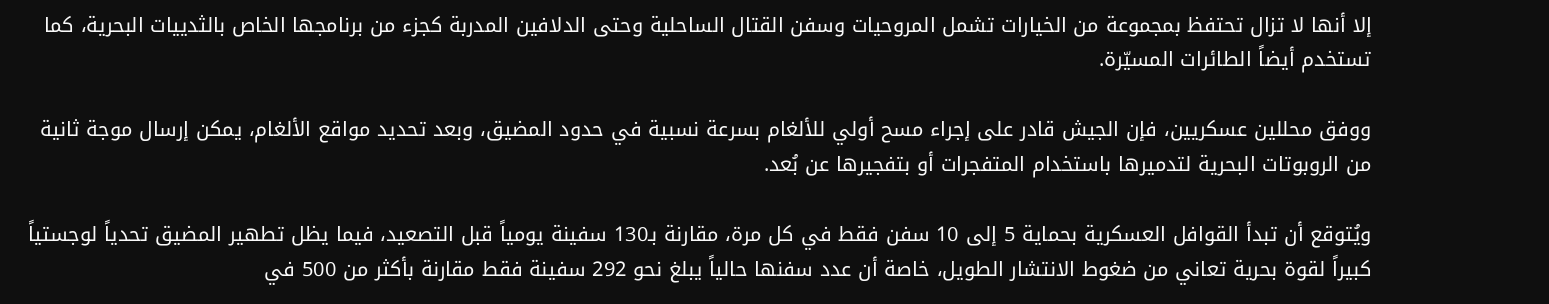إلا أنها لا تزال تحتفظ بمجموعة من الخيارات تشمل المروحيات وسفن القتال الساحلية وحتى الدلافين المدربة كجزء من برنامجها الخاص بالثدييات البحرية، كما تستخدم أيضاً الطائرات المسيّرة.

ووفق محللين عسكريين، فإن الجيش قادر على إجراء مسح أولي للألغام بسرعة نسبية في حدود المضيق، وبعد تحديد مواقع الألغام، يمكن إرسال موجة ثانية من الروبوتات البحرية لتدميرها باستخدام المتفجرات أو بتفجيرها عن بُعد.

ويُتوقع أن تبدأ القوافل العسكرية بحماية 5 إلى 10 سفن فقط في كل مرة، مقارنة بـ130 سفينة يومياً قبل التصعيد، فيما يظل تطهير المضيق تحدياً لوجستياً كبيراً لقوة بحرية تعاني من ضغوط الانتشار الطويل، خاصة أن عدد سفنها حالياً يبلغ نحو 292 سفينة فقط مقارنة بأكثر من 500 في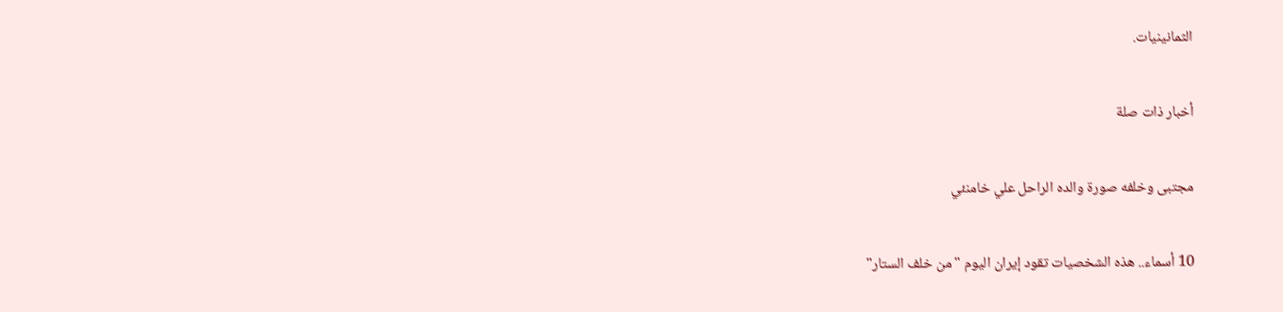الثمانينيات.

أخبار ذات صلة

مجتبى وخلفه صورة والده الراحل علي خامنئي

10 أسماء.. هذه الشخصيات تقود إيران اليوم "من خلف الستار"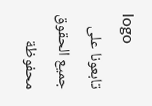logo
تابعونا على
جميع الحقوق محفوظة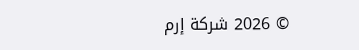© 2026 شركة إرم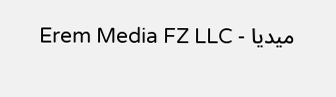ميديا - Erem Media FZ LLC